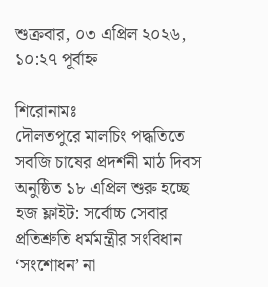শুক্রবার, ০৩ এপ্রিল ২০২৬, ১০:২৭ পূর্বাহ্ন

শিরোনামঃ
দৌলতপুরে মালচিং পদ্ধতিতে সবজি চাষের প্রদর্শনী মাঠ দিবস অনুষ্ঠিত ১৮ এপ্রিল শুরু হচ্ছে হজ ফ্লাইট: সর্বোচ্চ সেবার প্রতিশ্রুতি ধর্মমন্ত্রীর সংবিধান ‘সংশোধন’ না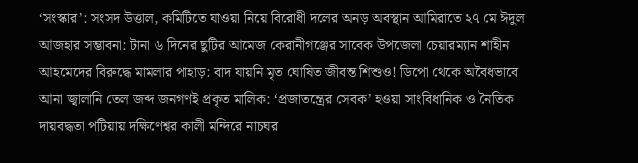‘সংস্কার’: সংসদ উত্তাল, কমিটিতে যাওয়া নিয়ে বিরোধী দলের অনড় অবস্থান আমিরাতে ২৭ মে ঈদুল আজহার সম্ভাবনা: টানা ৬ দিনের ছুটির আমেজ কেরানীগঞ্জের সাবেক উপজেলা চেয়ারম্যান শাহীন আহমেদের বিরুদ্ধে মামলার পাহাড়: বাদ যায়নি মৃত ঘোষিত জীবন্ত শিশুও! ডিপো থেকে অবৈধভাবে আনা জ্বালানি তেল জব্দ জনগণই প্রকৃত মালিক: ‘প্রজাতন্ত্রের সেবক’ হওয়া সাংবিধানিক ও নৈতিক দায়বদ্ধতা পটিয়ায় দক্ষিণেশ্বর কালী মন্দিরে নাচঘর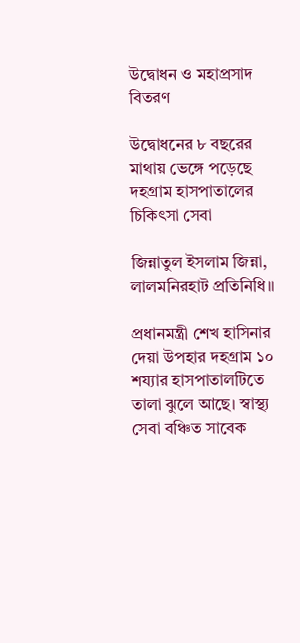উদ্বোধন ও মহাপ্রসাদ বিতরণ

উদ্বোধনের ৮ বছরের মাথায় ভেঙ্গে পড়েছে দহগ্রাম হাসপাতালের চিকিৎসা সেবা

জিন্নাতুল ইসলাম জিন্না, লালমনিরহাট প্রতিনিধি॥

প্রধানমন্ত্রী শেখ হাসিনার দেয়া উপহার দহগ্রাম ১০ শয্যার হাসপাতালটিতে তালা ঝুলে আছে। স্বাস্থ্য সেবা বঞ্চিত সাবেক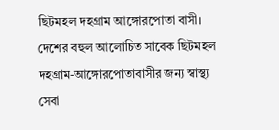ছিটমহল দহগ্রাম আঙ্গোরপোতা বাসী। দেশের বহুল আলোচিত সাবেক ছিটমহল দহগ্রাম-আঙ্গোরপোতাবাসীর জন্য স্বাস্থ্য সেবা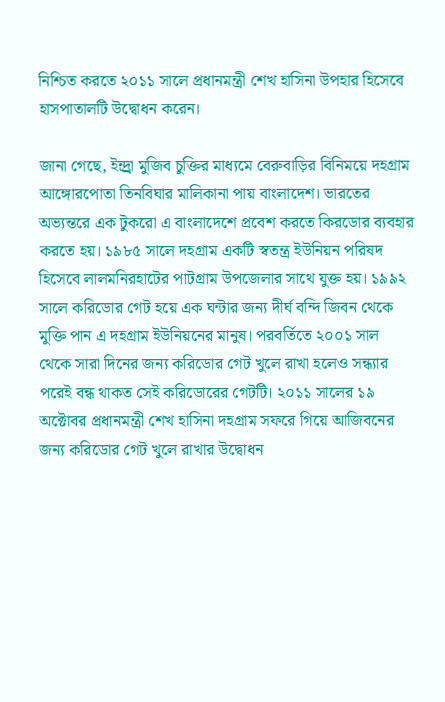নিশ্চিত করতে ২০১১ সালে প্রধানমন্ত্রী শেখ হাসিনা উপহার হিসেবে হাসপাতালটি উদ্বোধন করেন।

জানা গেছে, ইন্দ্র্রা মুজিব চুক্তির মাধ্যমে বেরুবাড়ির বিনিময়ে দহগ্রাম আঙ্গোরপোতা তিনবিঘার মালিকানা পায় বাংলাদেশ। ভারতের অভ্যন্তরে এক টুকরো এ বাংলাদেশে প্রবেশ করতে কিরডোর ব্যবহার করতে হয়। ১৯৮৫ সালে দহগ্রাম একটি স্বতন্ত্র ইউনিয়ন পরিষদ হিসেবে লালমনিরহাটের পাটগ্রাম উপজেলার সাথে যুক্ত হয়। ১৯৯২ সালে করিডোর গেট হয়ে এক ঘন্টার জন্য দীর্ঘ বন্দি জিবন থেকে মুক্তি পান এ দহগ্রাম ইউনিয়নের মানুষ। পরবর্তিতে ২০০১ সাল থেকে সারা দিনের জন্য করিডোর গেট খুলে রাখা হলেও সন্ধ্যার পরেই বন্ধ থাকত সেই করিডোরের গেটটি। ২০১১ সালের ১৯ অক্টোবর প্রধানমন্ত্রী শেখ হাসিনা দহগ্রাম সফরে গিয়ে আজিবনের জন্য করিডোর গেট খুলে রাখার উদ্বোধন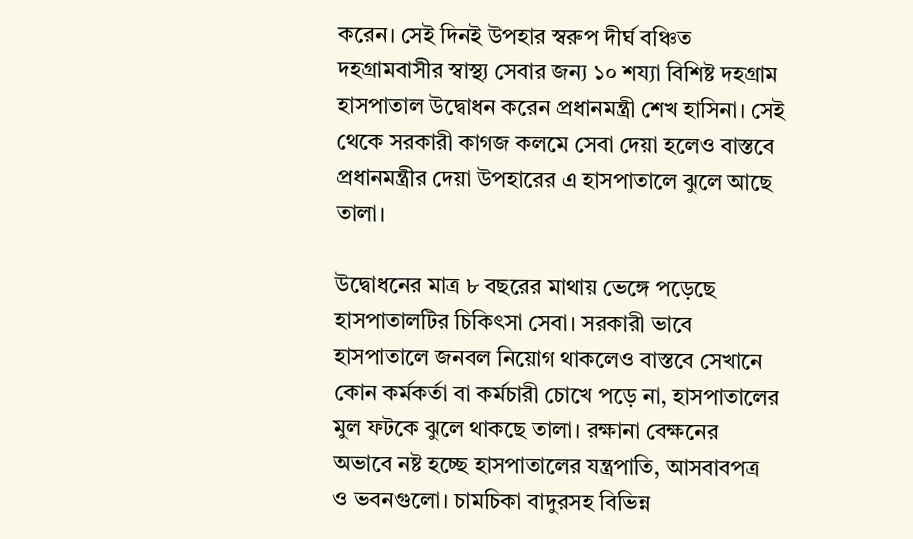করেন। সেই দিনই উপহার স্বরুপ দীর্ঘ বঞ্চিত দহগ্রামবাসীর স্বাস্থ্য সেবার জন্য ১০ শয্যা বিশিষ্ট দহগ্রাম হাসপাতাল উদ্বোধন করেন প্রধানমন্ত্রী শেখ হাসিনা। সেই থেকে সরকারী কাগজ কলমে সেবা দেয়া হলেও বাস্তবে প্রধানমন্ত্রীর দেয়া উপহারের এ হাসপাতালে ঝুলে আছে তালা।

উদ্বোধনের মাত্র ৮ বছরের মাথায় ভেঙ্গে পড়েছে হাসপাতালটির চিকিৎসা সেবা। সরকারী ভাবে হাসপাতালে জনবল নিয়োগ থাকলেও বাস্তবে সেখানে কোন কর্মকর্তা বা কর্মচারী চোখে পড়ে না, হাসপাতালের মুল ফটকে ঝুলে থাকছে তালা। রক্ষানা বেক্ষনের অভাবে নষ্ট হচ্ছে হাসপাতালের যন্ত্রপাতি, আসবাবপত্র ও ভবনগুলো। চামচিকা বাদুরসহ বিভিন্ন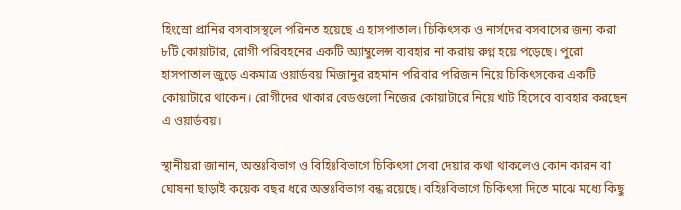হিংস্রো প্রানির বসবাসস্থলে পরিনত হয়েছে এ হাসপাতাল। চিকিৎসক ও নার্সদের বসবাসের জন্য করা ৮টি কোয়াটার, রোগী পরিবহনের একটি অ্যাম্বুলেন্স ব্যবহার না করায় রুগ্ন হয়ে পড়েছে। পুরো হাসপাতাল জুড়ে একমাত্র ওয়ার্ডবয় মিজানুর রহমান পরিবার পরিজন নিয়ে চিকিৎসকের একটি কোয়াটারে থাকেন। রোগীদের থাকার বেডগুলো নিজের কোয়াটারে নিয়ে খাট হিসেবে ব্যবহার করছেন এ ওয়ার্ডবয়।

স্থানীয়রা জানান, অন্তঃবিভাগ ও বিহিঃবিভাগে চিকিৎসা সেবা দেয়ার কথা থাকলেও কোন কারন বা ঘোষনা ছাড়াই কয়েক বছর ধরে অন্তঃবিভাগ বন্ধ রয়েছে। বহিঃবিভাগে চিকিৎসা দিতে মাঝে মধ্যে কিছু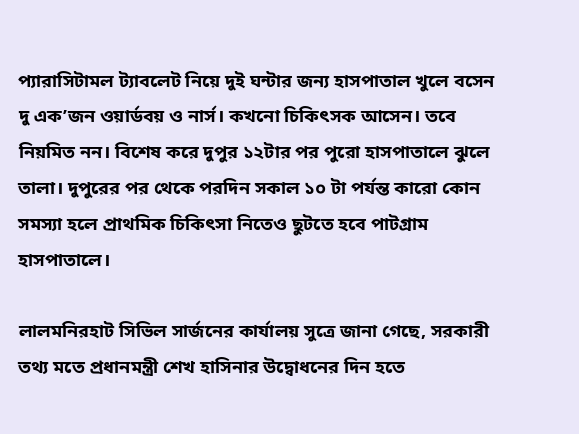প্যারাসিটামল ট্যাবলেট নিয়ে দুই ঘন্টার জন্য হাসপাতাল খুলে বসেন দু এক’জন ওয়ার্ডবয় ও নার্স। কখনো চিকিৎসক আসেন। তবে নিয়মিত নন। বিশেষ করে দুপুর ১২টার পর পুরো হাসপাতালে ঝুলে তালা। দুপুরের পর থেকে পরদিন সকাল ১০ টা পর্যন্ত কারো কোন সমস্যা হলে প্রাথমিক চিকিৎসা নিতেও ছুটতে হবে পাটগ্রাম হাসপাতালে।

লালমনিরহাট সিভিল সার্জনের কার্যালয় সুত্রে জানা গেছে, সরকারী তথ্য মতে প্রধানমন্ত্রী শেখ হাসিনার উদ্বোধনের দিন হতে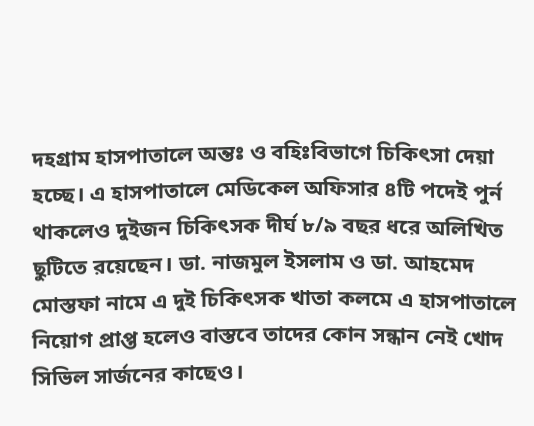দহগ্রাম হাসপাতালে অন্তঃ ও বহিঃবিভাগে চিকিৎসা দেয়া হচ্ছে। এ হাসপাতালে মেডিকেল অফিসার ৪টি পদেই পুর্ন থাকলেও দুইজন চিকিৎসক দীর্ঘ ৮/৯ বছর ধরে অলিখিত ছুটিতে রয়েছেন। ডা. নাজমুল ইসলাম ও ডা. আহমেদ মোস্তফা নামে এ দুই চিকিৎসক খাতা কলমে এ হাসপাতালে নিয়োগ প্রাপ্ত হলেও বাস্তবে তাদের কোন সন্ধান নেই খোদ সিভিল সার্জনের কাছেও।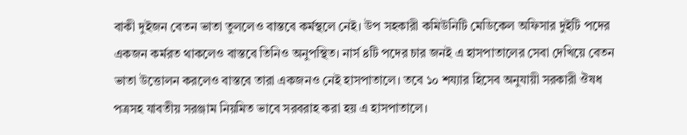বাকী দুইজন বেতন ভাতা তুললেও বাস্তবে কর্মস্থলে নেই। উপ সহকারী কমিউনিটি মেডিকেল অফিসার দুইটি পদের একজন কর্মরত থাকলেও বাস্তবে তিনিও অনুপস্থিত। নার্স ৪টি পদের চার জনই এ হাসপাতালের সেবা দেখিয়ে বেতন ভাতা উত্তোলন করলেও বাস্তবে তারা একজনও নেই হাসপাতালে। তবে ১০ শয্যার হিসেব অনুযায়ী সরকারী ঔষধ পত্রসহ যাবতীয় সরঞ্জাম নিয়মিত ভাবে সরবরাহ করা হয় এ হাসপাতালে।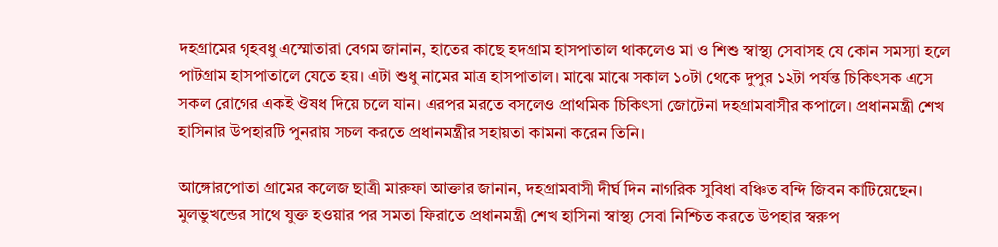দহগ্রামের গৃহবধু এস্মোতারা বেগম জানান, হাতের কাছে হদগ্রাম হাসপাতাল থাকলেও মা ও শিশু স্বাস্থ্য সেবাসহ যে কোন সমস্যা হলে পাটগ্রাম হাসপাতালে যেতে হয়। এটা শুধু নামের মাত্র হাসপাতাল। মাঝে মাঝে সকাল ১০টা থেকে দুপুর ১২টা পর্যন্ত চিকিৎসক এসে সকল রোগের একই ঔষধ দিয়ে চলে যান। এরপর মরতে বসলেও প্রাথমিক চিকিৎসা জোটেনা দহগ্রামবাসীর কপালে। প্রধানমন্ত্রী শেখ হাসিনার উপহারটি পুনরায় সচল করতে প্রধানমন্ত্রীর সহায়তা কামনা করেন তিনি।

আঙ্গোরপোতা গ্রামের কলেজ ছাত্রী মারুফা আক্তার জানান, দহগ্রামবাসী দীর্ঘ দিন নাগরিক সুবিধা বঞ্চিত বন্দি জিবন কাটিয়েছেন। মুলভুখন্ডের সাথে যুক্ত হওয়ার পর সমতা ফিরাতে প্রধানমন্ত্রী শেখ হাসিনা স্বাস্থ্য সেবা নিশ্চিত করতে উপহার স্বরুপ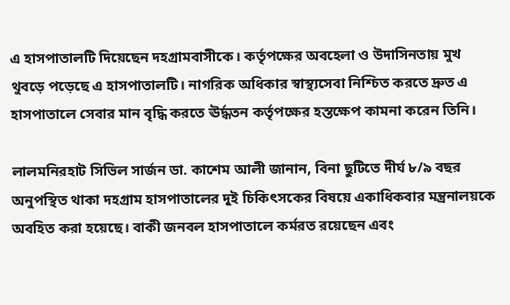এ হাসপাতালটি দিয়েছেন দহগ্রামবাসীকে। কর্তৃপক্ষের অবহেলা ও উদাসিনতায় মুখ থুবড়ে পড়েছে এ হাসপাতালটি। নাগরিক অধিকার স্বাস্থ্যসেবা নিশ্চিত করতে দ্রুত এ হাসপাতালে সেবার মান বৃদ্ধি করতে ঊর্দ্ধতন কর্তৃপক্ষের হস্তক্ষেপ কামনা করেন তিনি।

লালমনিরহাট সিভিল সার্জন ডা. কাশেম আলী জানান, বিনা ছুটিতে দীর্ঘ ৮/৯ বছর অনুপস্থিত থাকা দহগ্রাম হাসপাতালের দুই চিকিৎসকের বিষয়ে একাধিকবার মন্ত্রনালয়কে অবহিত করা হয়েছে। বাকী জনবল হাসপাতালে কর্মরত রয়েছেন এবং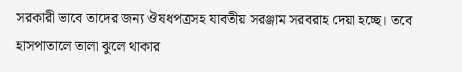সরকারী ভাবে তাদের জন্য ঔষধপত্রসহ যাবতীয় সরঞ্জাম সরবরাহ দেয়া হচ্ছে। তবে হাসপাতালে তালা ঝুলে থাকার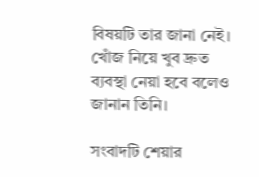বিষয়টি তার জানা নেই। খোঁজ নিয়ে খুব দ্রুত ব্যবস্থা নেয়া হবে বলেও জানান তিনি।

সংবাদটি শেয়ার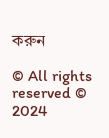করুন

© All rights reserved © 2024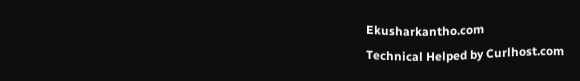Ekusharkantho.com
Technical Helped by Curlhost.com